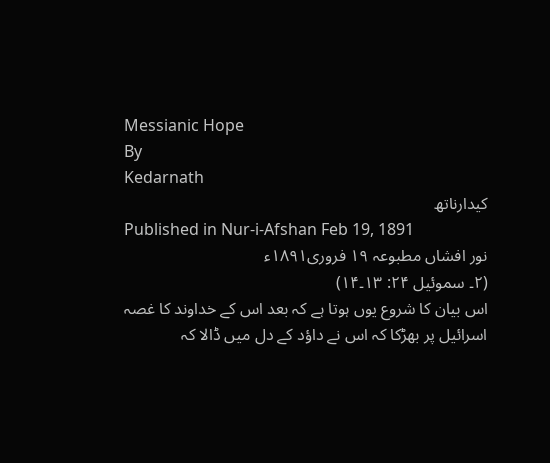Messianic Hope
By
Kedarnath
کیدارناتھ
Published in Nur-i-Afshan Feb 19, 1891
نور افشاں مطبوعہ ۱۹ فروری۱۸۹۱ء
(۲۔ سموئیل ۲۴: ۱۳۔۱۴)
اس بیان کا شروع یوں ہوتا ہے کہ بعد اس کے خداوند کا غصہ اسرائیل پر بھڑکا کہ اس نے داؤد کے دل میں ڈالا کہ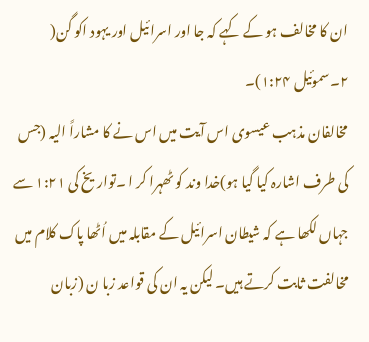ان کا مخالف ہو کے کہے کہ جا اور اسرائیل اور یہود اکو گن( ۲۔سموئیل ۱:۲۴)۔
مخالفان مذہب عیسوی اس آیت میں اس نے کا مشاراً الیہ (جس کی طرف اشارہ کیا گیا ہو)خدا وند کو ٹھہرا کر ا ۔تواریخ کی ۱:۲۱ سے جہاں لکھا ہے کہ شیطان اسرائیل کے مقابلہ میں اُٹھا پاک کلام میں مخالفت ثابت کرتے ہیں۔ لیکن یہ ان کی قواعد زبا ن (زبان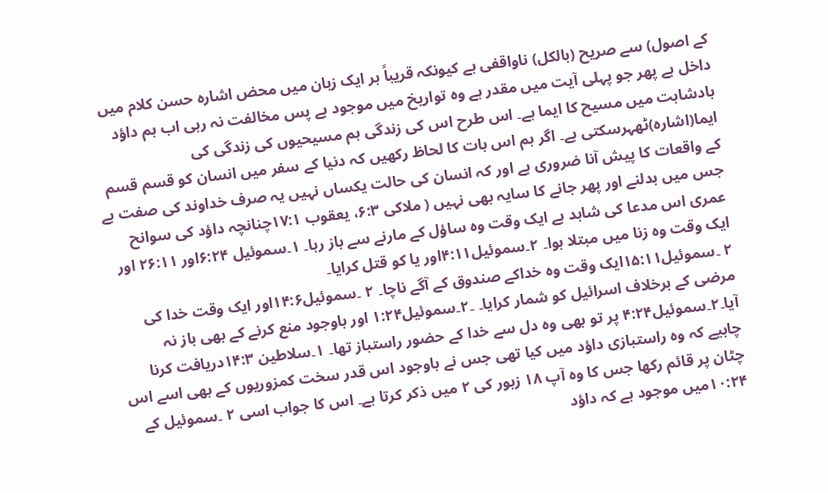کے اصول) سے صریح (بالکل) ناواقفی ہے کیونکہ قریباً ہر ایک زبان میں محض اشارہ حسن کلام میں داخل ہے پھر جو پہلی آیت میں مقدر ہے وہ تواریخ میں موجود ہے پس مخالفت نہ رہی اب ہم داؤد بادشاہت میں مسیح کا ایما ہے۔ اس طرح اس کی زندگی ہم مسیحیوں کی زندگی کی ایما(اشارہ)ٹھہرسکتی ہے۔ اگر ہم اس بات کا لحاظ رکھیں کہ دنیا کے سفر میں انسان کو قسم قسم کے واقعات کا پیش آنا ضروری ہے اور کہ انسان کی حالت یکساں نہیں یہ صرف خداوند کی صفت ہے جس میں بدلنے اور پھر جانے کا سایہ بھی نہیں ( ملاکی ۶:۳، یعقوب ۱۷:۱چنانچہ داؤد کی سوانح عمری اس مدعا کی شاہد ہے ایک وقت وہ ساؤل کے مارنے سے باز رہا۔ ۱۔سموئیل ۶:۲۴اور ۲۶:۱۱ اور ایک وقت وہ زنا میں مبتلا ہوا۔ ۲۔سموئیل۴:۱۱اور یا کو قتل کرایا۔
۲ ۔سموئیل۱۵:۱۱ایک وقت وہ خداکے صندوق کے آگے ناچا۔ ۲ ۔سموئیل۱۴:۶اور ایک وقت خدا کی مرضی کے برخلاف اسرائیل کو شمار کرایا۔ ۔۲۔سموئیل۱:۲۴ اور باوجود منع کرنے کے بھی باز نہ آیا۔۲۔سموئیل۴:۲۴ پر تو بھی وہ دل سے خدا کے حضور راستباز تھا۔ ۱۔سلاطین ۱۴:۳دریافت کرنا چاہیے کہ وہ راستبازی داؤد میں کیا تھی جس نے باوجود اس قدر سخت کمزوریوں کے بھی اسے اس چٹان پر قائم رکھا جس کا وہ آپ ۱۸ زبور کی ۲ میں ذکر کرتا ہے۔ اس کا جواب اسی ۲ ۔سموئیل کے ۱۰:۲۴میں موجود ہے کہ داؤد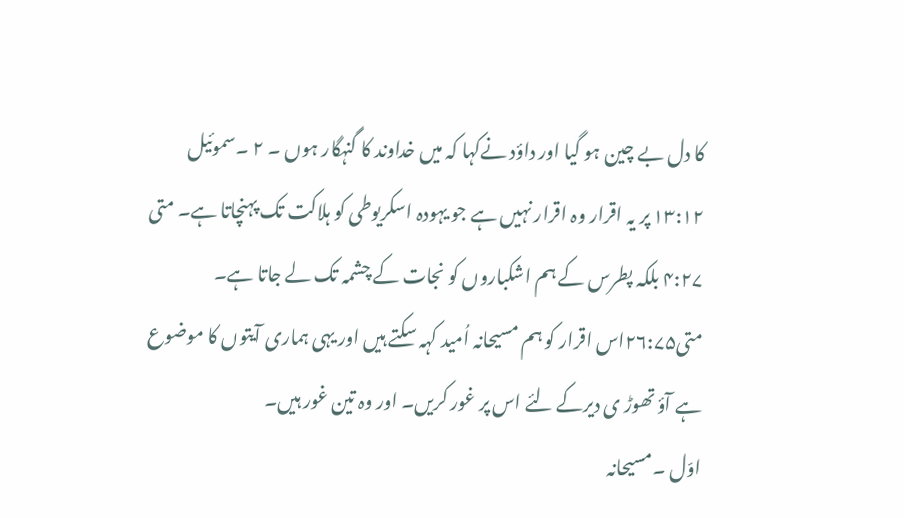کا دل بے چین ہو گیا اور داؤد نےکہا کہ میں خداوند کا گنہگار ہوں ۔ ۲ ۔سموئیل ۱۳:۱۲ پر یہ اقرار وہ اقرار نہیں ہے جو یہودہ اسکریوطی کو ہلاکت تک پہنچاتا ہے۔ متی ۴:۲۷ بلکہ پطرس کے ہم اشکباروں کو نجات کے چشمہ تک لے جاتا ہے۔ متی۲۶:۷۵اس اقرار کو ہم مسیحانہ اُمید کہہ سکتے ہیں اور یہی ہماری آیتوں کا موضوع ہے آؤ تھوڑ ی دیرکے لئے اس پر غور کریں۔ اور وہ تین غور ہیں۔
اوّل ۔مسیحانہ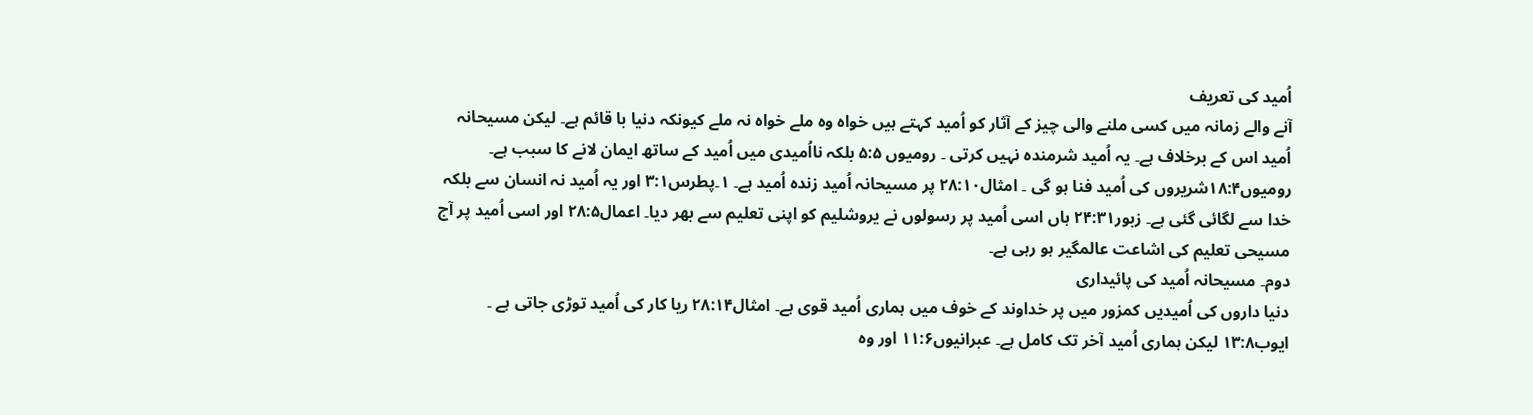اُمید کی تعریف
آنے والے زمانہ میں کسی ملنے والی چیز کے آثار کو اُمید کہتے ہیں خواہ وہ ملے خواہ نہ ملے کیونکہ دنیا با قائم ہے۔ لیکن مسیحانہ اُمید اس کے برخلاف ہے۔ یہ اُمید شرمندہ نہیں کرتی ۔ رومیوں ۵:۵ بلکہ نااُمیدی میں اُمید کے ساتھ ایمان لانے کا سبب ہے۔ رومیوں۱۸:۴شریروں کی اُمید فنا ہو گی ۔ امثال۲۸:۱۰ پر مسیحانہ اُمید زندہ اُمید ہے۔ ۱۔پطرس۳:۱ اور یہ اُمید نہ انسان سے بلکہ خدا سے لگائی گئی ہے۔ زبور۲۴:۳۱ ہاں اسی اُمید پر رسولوں نے یروشلیم کو اپنی تعلیم سے بھر دیا۔ اعمال۲۸:۵ اور اسی اُمید پر آج مسیحی تعلیم کی اشاعت عالمگیر ہو رہی ہے۔
دوم۔ مسیحانہ اُمید کی پائیداری
دنیا داروں کی اُمیدیں کمزور میں پر خداوند کے خوف میں ہماری اُمید قوی ہے۔ امثال۲۸:۱۴ ریا کار کی اُمید توڑی جاتی ہے ۔ ایوب۱۳:۸ لیکن ہماری اُمید آخر تک کامل ہے۔ عبرانیوں۱۱:۶ اور وہ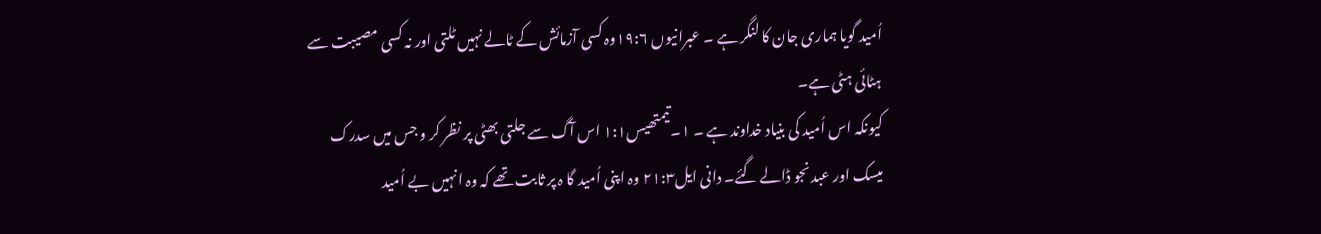اُمید گویا ہماری جان کا لنگر ہے ۔ عبرانیوں ۱۹:۶وہ کسی آزمائش کے ٹالے نہیں ٹلتی اور نہ کسی مصیبت سے ہٹائی ہٹی ہے۔
کیونکہ اس اُمید کی بنیاد خداوند ہے ۔ ۱۔تیمتھیس۱:۱ اس آگ سے جلتی بھٹی پر نظر کر و جس میں سدرک میسک اور عبد نجو ڈالے گئے۔ دانی ایل۲۱:۳ وہ اپنی اُمید گا ہ پر ثابت تھے کہ وہ انہیں بے اُمید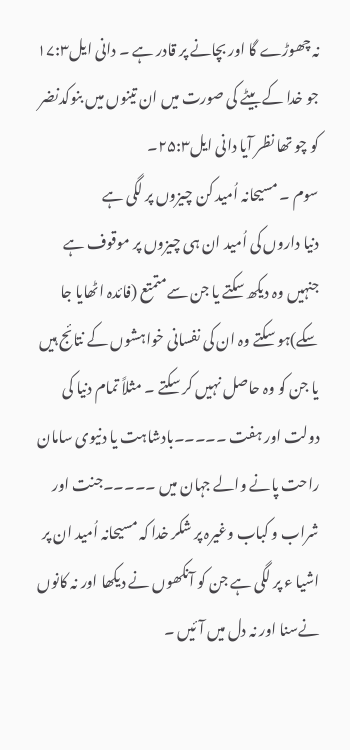نہ چھوڑے گا اور بچانے پر قادر ہے ۔ دانی ایل۱۷:۳ جو خدا کے بیٹے کی صورت میں ان تینوں میں بنوکدنضر کو چو تھا نظر آیا دانی ایل۲۵:۳۔
سوم ۔ مسیحانہ اُمید کن چیزوں پر لگی ہے
دنیا داروں کی اُمید ان ہی چیزوں پر موقوف ہے جنہیں وہ دیکھ سکتے یا جن سےمتمتع (فائدہ اٹھایا جا سکے)ہو سکتے وہ ان کی نفسانی خواہشوں کے نتائج ہیں یا جن کو وہ حاصل نہیں کر سکتے ۔ مثلاً تمام دنیا کی دولت اور ہفت ۔۔۔۔۔بادشاہت یا دنیوی سامان راحت پانے والے جہان میں ۔۔۔۔۔جنت اور شراب و کباب وغیرہ پر شکر خدا کہ مسیحانہ اُمید ان پر اشیا ء پر لگی ہے جن کو آنکھوں نے دیکھا اور نہ کانوں نےسنا اور نہ دل میں آئیں ۔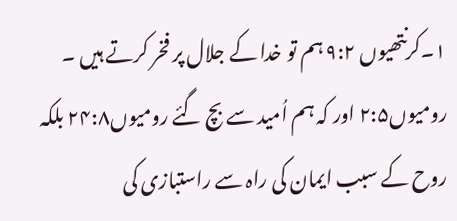۱۔کرنتھیوں ۹:۲ ہم تو خدا کے جلال پر فخر کرتے ہیں ۔ رومیوں۲:۵ اور کہ ہم اُمید سے بچ گئے رومیوں۲۴:۸ بلکہ روح کے سبب ایمان کی راہ سے راستبازی کی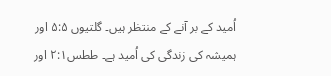اُمید کے بر آنے کے منتظر ہیں۔ گلتیوں ۵:۵ اور ہمیشہ کی زندگی کی اُمید ہے۔ ططس۲:۱ اور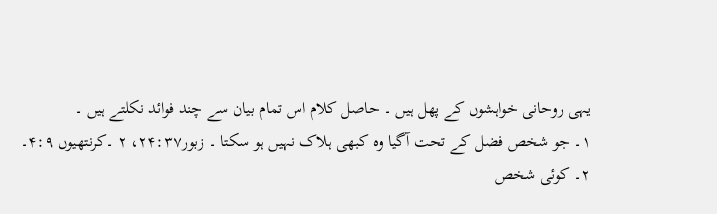یہی روحانی خواہشوں کے پھل ہیں ۔ حاصل کلام اس تمام بیان سے چند فوائد نکلتے ہیں ۔
۱۔ جو شخص فضل کے تحت آگیا وہ کبھی ہلاک نہیں ہو سکتا ۔ زبور۲۴:۳۷، ۲ ۔کرنتھیوں ۴:۹۔
۲۔ کوئی شخص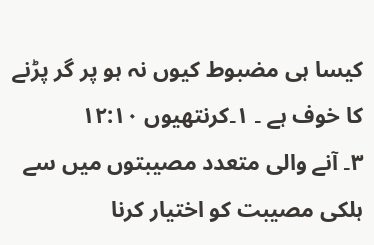کیسا ہی مضبوط کیوں نہ ہو پر گر پڑنے کا خوف ہے ۔ ۱۔کرنتھیوں ۱۲:۱۰
۳۔ آنے والی متعدد مصیبتوں میں سے ہلکی مصیبت کو اختیار کرنا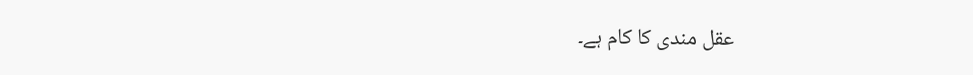عقل مندی کا کام ہے۔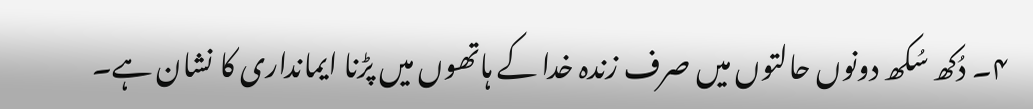۴۔ دُکھ سُکھ دونوں حالتوں میں صرف زندہ خدا کے ہاتھوں میں پڑنا ایمانداری کا نشان ہے۔